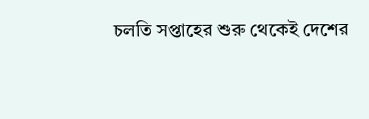চলতি সপ্তাহের শুরু থেকেই দেশের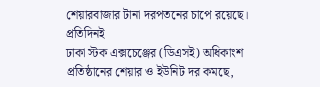শেয়ারবাজার টানা দরপতনের চাপে রয়েছে। প্রতিদিনই
ঢাকা স্টক এক্সচেঞ্জের (ডিএসই) অধিকাংশ প্রতিষ্ঠানের শেয়ার ও ইউনিট দর কমছে,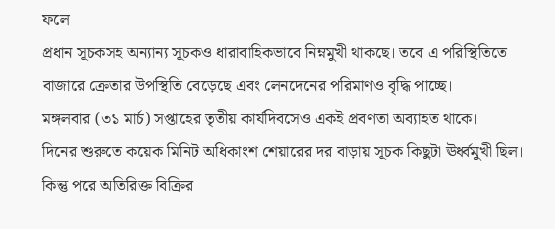ফলে
প্রধান সূচকসহ অন্যান্য সূচকও ধারাবাহিকভাবে নিম্নমুখী থাকছে। তবে এ পরিস্থিতিতে
বাজারে ক্রেতার উপস্থিতি বেড়েছে এবং লেনদেনের পরিমাণও বৃদ্ধি পাচ্ছে।
মঙ্গলবার (৩১ মার্চ) সপ্তাহের তৃতীয় কার্যদিবসেও একই প্রবণতা অব্যাহত থাকে।
দিনের শুরুতে কয়েক মিনিট অধিকাংশ শেয়ারের দর বাড়ায় সূচক কিছুটা ঊর্ধ্বমুখী ছিল।
কিন্তু পরে অতিরিক্ত বিক্রির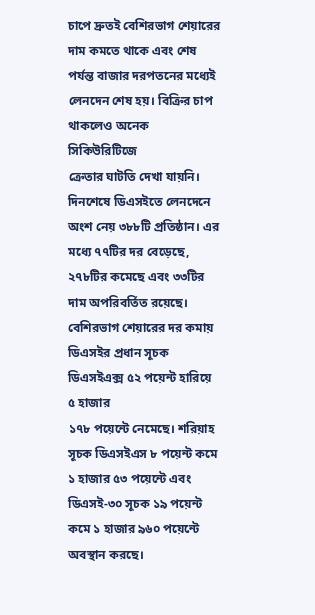চাপে দ্রুতই বেশিরভাগ শেয়ারের দাম কমতে থাকে এবং শেষ
পর্যন্ত বাজার দরপতনের মধ্যেই লেনদেন শেষ হয়। বিক্রির চাপ থাকলেও অনেক সিকিউরিটিজে
ক্রেতার ঘাটতি দেখা যায়নি।
দিনশেষে ডিএসইতে লেনদেনে অংশ নেয় ৩৮৮টি প্রতিষ্ঠান। এর মধ্যে ৭৭টির দর বেড়েছে,
২৭৮টির কমেছে এবং ৩৩টির দাম অপরিবর্তিত রয়েছে।
বেশিরভাগ শেয়ারের দর কমায় ডিএসইর প্রধান সূচক ডিএসইএক্স ৫২ পয়েন্ট হারিয়ে ৫ হাজার
১৭৮ পয়েন্টে নেমেছে। শরিয়াহ সূচক ডিএসইএস ৮ পয়েন্ট কমে ১ হাজার ৫৩ পয়েন্টে এবং
ডিএসই-৩০ সূচক ১৯ পয়েন্ট কমে ১ হাজার ৯৬০ পয়েন্টে অবস্থান করছে।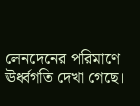লেনদেনের পরিমাণে ঊর্ধ্বগতি দেখা গেছে।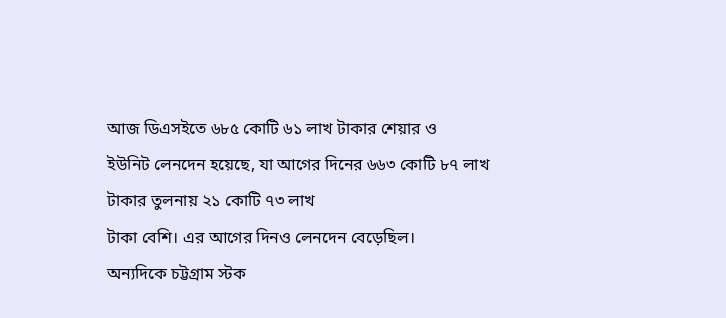আজ ডিএসইতে ৬৮৫ কোটি ৬১ লাখ টাকার শেয়ার ও
ইউনিট লেনদেন হয়েছে, যা আগের দিনের ৬৬৩ কোটি ৮৭ লাখ টাকার তুলনায় ২১ কোটি ৭৩ লাখ
টাকা বেশি। এর আগের দিনও লেনদেন বেড়েছিল।
অন্যদিকে চট্টগ্রাম স্টক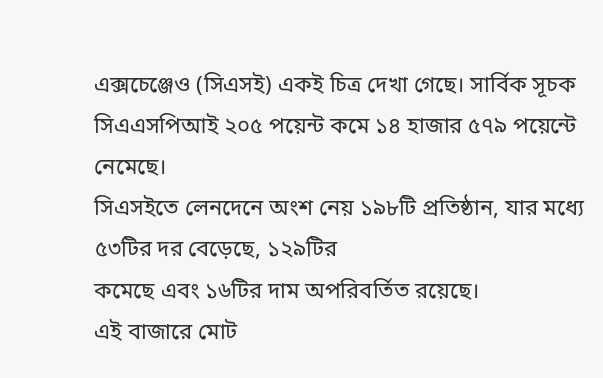এক্সচেঞ্জেও (সিএসই) একই চিত্র দেখা গেছে। সার্বিক সূচক
সিএএসপিআই ২০৫ পয়েন্ট কমে ১৪ হাজার ৫৭৯ পয়েন্টে নেমেছে।
সিএসইতে লেনদেনে অংশ নেয় ১৯৮টি প্রতিষ্ঠান, যার মধ্যে ৫৩টির দর বেড়েছে, ১২৯টির
কমেছে এবং ১৬টির দাম অপরিবর্তিত রয়েছে।
এই বাজারে মোট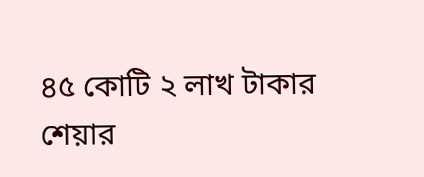৪৫ কোটি ২ লাখ টাকার শেয়ার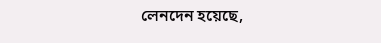লেনদেন হয়েছে,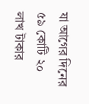যা আগের দিনের ৫৯ কোটি ২০
লাখ টাকার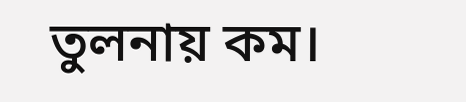তুলনায় কম।